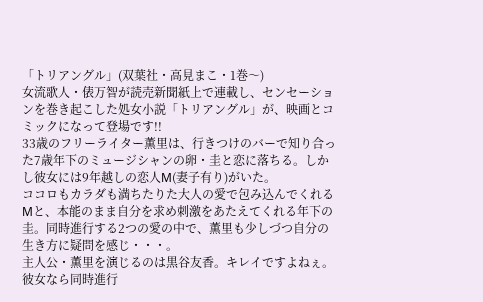「トリアングル」(双葉社・高見まこ・1巻〜)
女流歌人・俵万智が読売新聞紙上で連載し、センセーションを巻き起こした処女小説「トリアングル」が、映画とコミックになって登場です!!
33歳のフリーライター薫里は、行きつけのバーで知り合った7歳年下のミュージシャンの卵・圭と恋に落ちる。しかし彼女には9年越しの恋人M(妻子有り)がいた。
ココロもカラダも満ちたりた大人の愛で包み込んでくれるMと、本能のまま自分を求め刺激をあたえてくれる年下の圭。同時進行する2つの愛の中で、薫里も少しづつ自分の生き方に疑問を感じ・・・。
主人公・薫里を演じるのは黒谷友香。キレイですよねぇ。彼女なら同時進行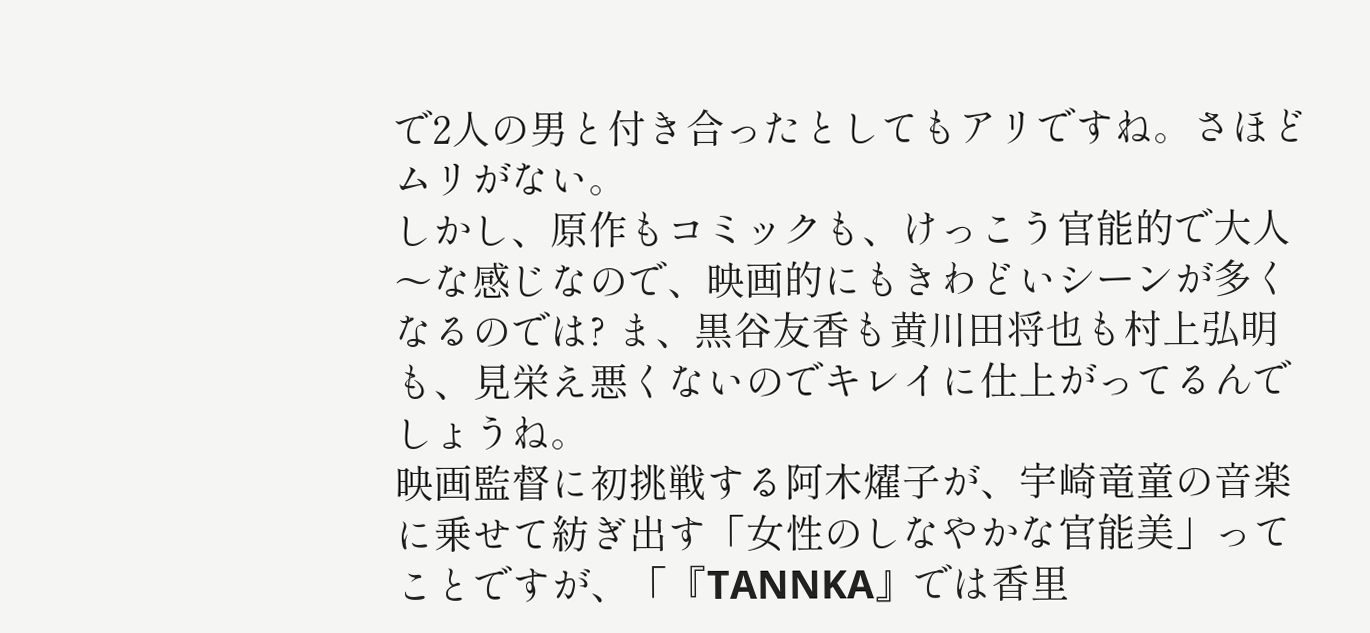で2人の男と付き合ったとしてもアリですね。さほどムリがない。
しかし、原作もコミックも、けっこう官能的で大人〜な感じなので、映画的にもきわどいシーンが多くなるのでは? ま、黒谷友香も黄川田将也も村上弘明も、見栄え悪くないのでキレイに仕上がってるんでしょうね。
映画監督に初挑戦する阿木燿子が、宇崎竜童の音楽に乗せて紡ぎ出す「女性のしなやかな官能美」ってことですが、「『TANNKA』では香里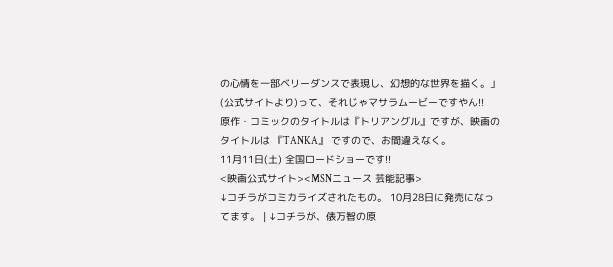の心情を一部ベリーダンスで表現し、幻想的な世界を描く。」(公式サイトより)って、それじゃマサラムービーですやん!!
原作・コミックのタイトルは『トリアングル』ですが、映画のタイトルは 『TANKA』 ですので、お間違えなく。
11月11日(土) 全国ロードショーです!!
<映画公式サイト><MSNニュース 芸能記事>
↓コチラがコミカライズされたもの。 10月28日に発売になってます。 | ↓コチラが、俵万智の原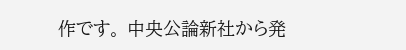作です。 中央公論新社から発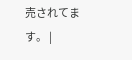売されてます。 |